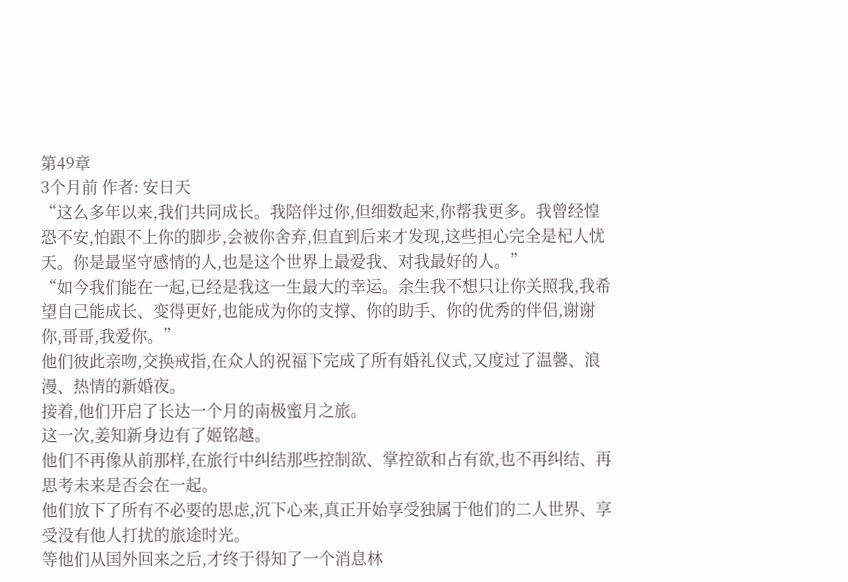第49章
3个月前 作者: 安日天
“这么多年以来,我们共同成长。我陪伴过你,但细数起来,你帮我更多。我曾经惶恐不安,怕跟不上你的脚步,会被你舍弃,但直到后来才发现,这些担心完全是杞人忧天。你是最坚守感情的人,也是这个世界上最爱我、对我最好的人。”
“如今我们能在一起,已经是我这一生最大的幸运。余生我不想只让你关照我,我希望自己能成长、变得更好,也能成为你的支撑、你的助手、你的优秀的伴侣,谢谢你,哥哥,我爱你。”
他们彼此亲吻,交换戒指,在众人的祝福下完成了所有婚礼仪式,又度过了温馨、浪漫、热情的新婚夜。
接着,他们开启了长达一个月的南极蜜月之旅。
这一次,姜知新身边有了姬铭越。
他们不再像从前那样,在旅行中纠结那些控制欲、掌控欲和占有欲,也不再纠结、再思考未来是否会在一起。
他们放下了所有不必要的思虑,沉下心来,真正开始享受独属于他们的二人世界、享受没有他人打扰的旅途时光。
等他们从国外回来之后,才终于得知了一个消息林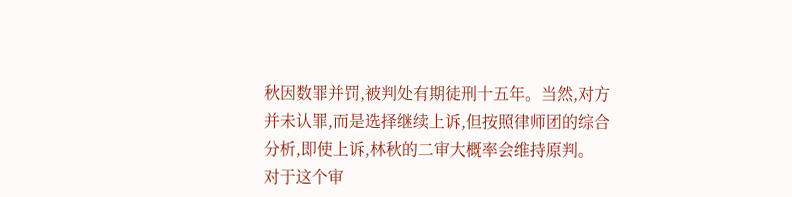秋因数罪并罚,被判处有期徒刑十五年。当然,对方并未认罪,而是选择继续上诉,但按照律师团的综合分析,即使上诉,林秋的二审大概率会维持原判。
对于这个审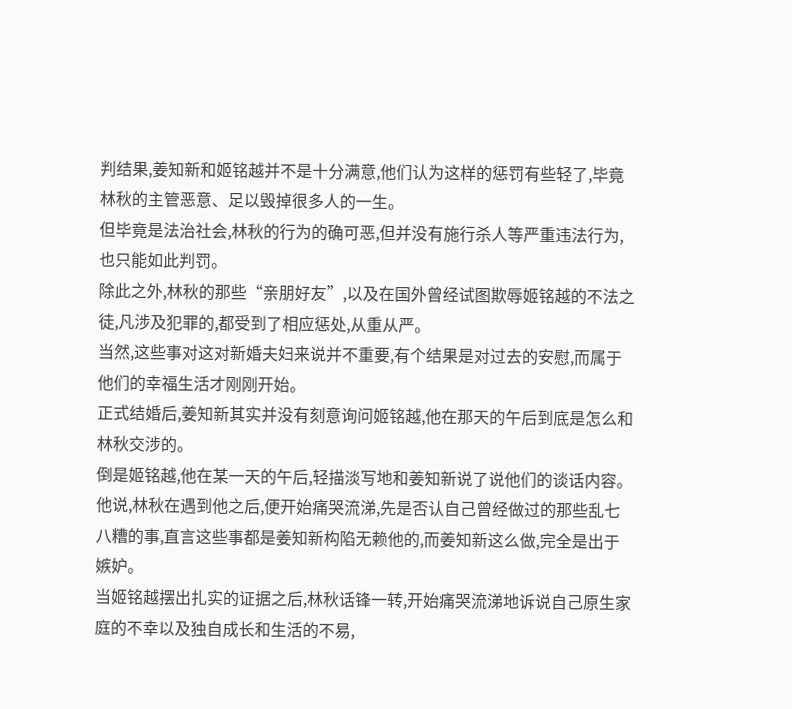判结果,姜知新和姬铭越并不是十分满意,他们认为这样的惩罚有些轻了,毕竟林秋的主管恶意、足以毁掉很多人的一生。
但毕竟是法治社会,林秋的行为的确可恶,但并没有施行杀人等严重违法行为,也只能如此判罚。
除此之外,林秋的那些“亲朋好友”,以及在国外曾经试图欺辱姬铭越的不法之徒,凡涉及犯罪的,都受到了相应惩处,从重从严。
当然,这些事对这对新婚夫妇来说并不重要,有个结果是对过去的安慰,而属于他们的幸福生活才刚刚开始。
正式结婚后,姜知新其实并没有刻意询问姬铭越,他在那天的午后到底是怎么和林秋交涉的。
倒是姬铭越,他在某一天的午后,轻描淡写地和姜知新说了说他们的谈话内容。
他说,林秋在遇到他之后,便开始痛哭流涕,先是否认自己曾经做过的那些乱七八糟的事,直言这些事都是姜知新构陷无赖他的,而姜知新这么做,完全是出于嫉妒。
当姬铭越摆出扎实的证据之后,林秋话锋一转,开始痛哭流涕地诉说自己原生家庭的不幸以及独自成长和生活的不易,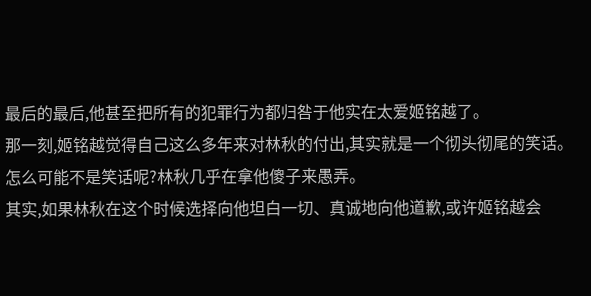最后的最后,他甚至把所有的犯罪行为都归咎于他实在太爱姬铭越了。
那一刻,姬铭越觉得自己这么多年来对林秋的付出,其实就是一个彻头彻尾的笑话。
怎么可能不是笑话呢?林秋几乎在拿他傻子来愚弄。
其实,如果林秋在这个时候选择向他坦白一切、真诚地向他道歉,或许姬铭越会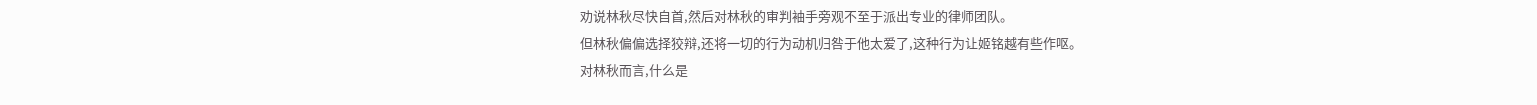劝说林秋尽快自首,然后对林秋的审判袖手旁观不至于派出专业的律师团队。
但林秋偏偏选择狡辩,还将一切的行为动机归咎于他太爱了,这种行为让姬铭越有些作呕。
对林秋而言,什么是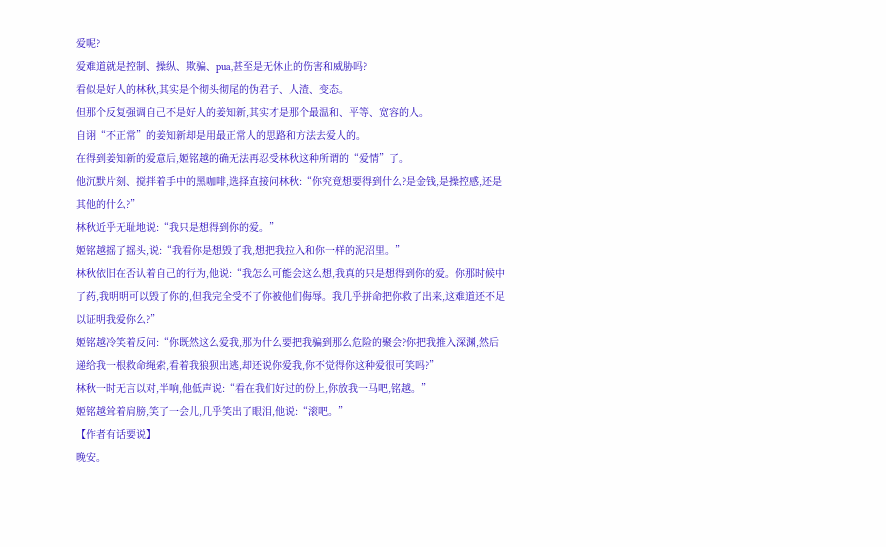爱呢?
爱难道就是控制、操纵、欺骗、pua,甚至是无休止的伤害和威胁吗?
看似是好人的林秋,其实是个彻头彻尾的伪君子、人渣、变态。
但那个反复强调自己不是好人的姜知新,其实才是那个最温和、平等、宽容的人。
自诩“不正常”的姜知新却是用最正常人的思路和方法去爱人的。
在得到姜知新的爱意后,姬铭越的确无法再忍受林秋这种所谓的“爱情”了。
他沉默片刻、搅拌着手中的黑咖啡,选择直接问林秋:“你究竟想要得到什么?是金钱,是操控感,还是其他的什么?”
林秋近乎无耻地说:“我只是想得到你的爱。”
姬铭越摇了摇头,说:“我看你是想毁了我,想把我拉入和你一样的泥沼里。”
林秋依旧在否认着自己的行为,他说:“我怎么可能会这么想,我真的只是想得到你的爱。你那时候中了药,我明明可以毁了你的,但我完全受不了你被他们侮辱。我几乎拼命把你救了出来,这难道还不足以证明我爱你么?”
姬铭越冷笑着反问:“你既然这么爱我,那为什么要把我骗到那么危险的聚会?你把我推入深渊,然后递给我一根救命绳索,看着我狼狈出逃,却还说你爱我,你不觉得你这种爱很可笑吗?”
林秋一时无言以对,半响,他低声说:“看在我们好过的份上,你放我一马吧,铭越。”
姬铭越耸着肩膀,笑了一会儿,几乎笑出了眼泪,他说:“滚吧。”
【作者有话要说】
晚安。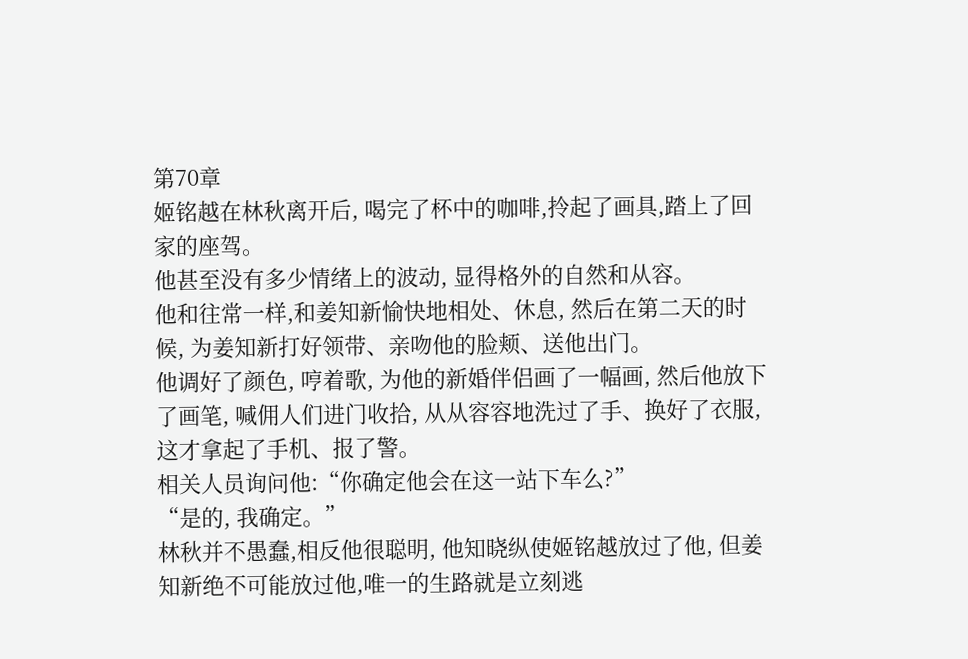第70章
姬铭越在林秋离开后, 喝完了杯中的咖啡,拎起了画具,踏上了回家的座驾。
他甚至没有多少情绪上的波动, 显得格外的自然和从容。
他和往常一样,和姜知新愉快地相处、休息, 然后在第二天的时候, 为姜知新打好领带、亲吻他的脸颊、送他出门。
他调好了颜色, 哼着歌, 为他的新婚伴侣画了一幅画, 然后他放下了画笔, 喊佣人们进门收拾, 从从容容地洗过了手、换好了衣服, 这才拿起了手机、报了警。
相关人员询问他:“你确定他会在这一站下车么?”
“是的, 我确定。”
林秋并不愚蠢,相反他很聪明, 他知晓纵使姬铭越放过了他, 但姜知新绝不可能放过他,唯一的生路就是立刻逃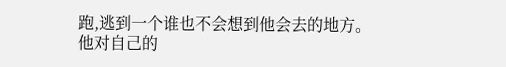跑,逃到一个谁也不会想到他会去的地方。
他对自己的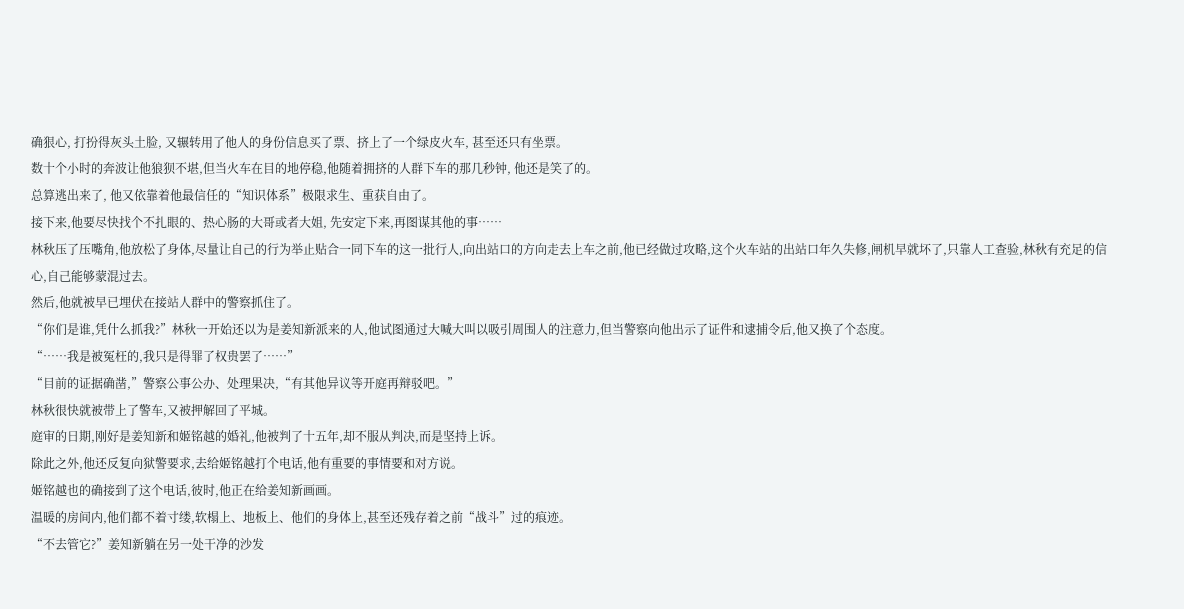确狠心, 打扮得灰头土脸, 又辗转用了他人的身份信息买了票、挤上了一个绿皮火车, 甚至还只有坐票。
数十个小时的奔波让他狼狈不堪,但当火车在目的地停稳,他随着拥挤的人群下车的那几秒钟, 他还是笑了的。
总算逃出来了, 他又依靠着他最信任的“知识体系”极限求生、重获自由了。
接下来,他要尽快找个不扎眼的、热心肠的大哥或者大姐, 先安定下来,再图谋其他的事……
林秋压了压嘴角,他放松了身体,尽量让自己的行为举止贴合一同下车的这一批行人,向出站口的方向走去上车之前,他已经做过攻略,这个火车站的出站口年久失修,闸机早就坏了,只靠人工查验,林秋有充足的信心,自己能够蒙混过去。
然后,他就被早已埋伏在接站人群中的警察抓住了。
“你们是谁,凭什么抓我?”林秋一开始还以为是姜知新派来的人,他试图通过大喊大叫以吸引周围人的注意力,但当警察向他出示了证件和逮捕令后,他又换了个态度。
“……我是被冤枉的,我只是得罪了权贵罢了……”
“目前的证据确凿,”警察公事公办、处理果决,“有其他异议等开庭再辩驳吧。”
林秋很快就被带上了警车,又被押解回了平城。
庭审的日期,刚好是姜知新和姬铭越的婚礼,他被判了十五年,却不服从判决,而是坚持上诉。
除此之外,他还反复向狱警要求,去给姬铭越打个电话,他有重要的事情要和对方说。
姬铭越也的确接到了这个电话,彼时,他正在给姜知新画画。
温暖的房间内,他们都不着寸缕,软榻上、地板上、他们的身体上,甚至还残存着之前“战斗”过的痕迹。
“不去管它?”姜知新躺在另一处干净的沙发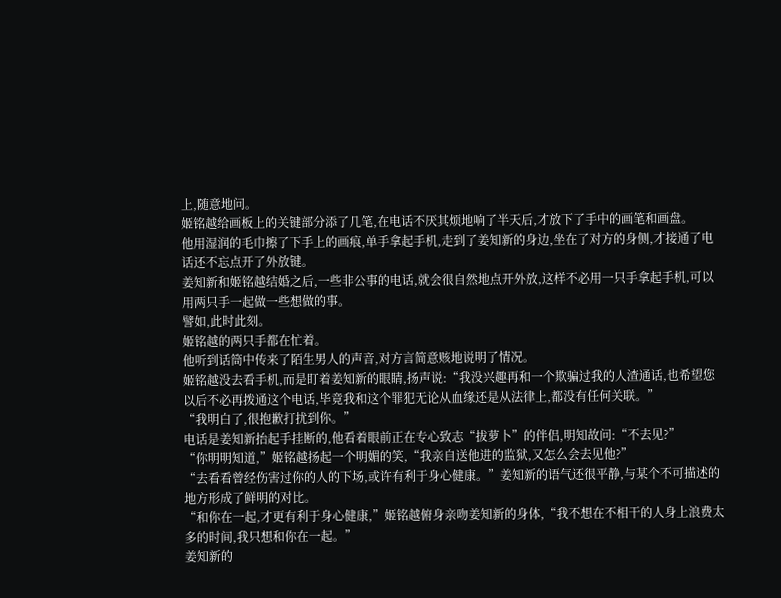上,随意地问。
姬铭越给画板上的关键部分添了几笔,在电话不厌其烦地响了半天后,才放下了手中的画笔和画盘。
他用湿润的毛巾擦了下手上的画痕,单手拿起手机,走到了姜知新的身边,坐在了对方的身侧,才接通了电话还不忘点开了外放键。
姜知新和姬铭越结婚之后,一些非公事的电话,就会很自然地点开外放,这样不必用一只手拿起手机,可以用两只手一起做一些想做的事。
譬如,此时此刻。
姬铭越的两只手都在忙着。
他听到话筒中传来了陌生男人的声音,对方言简意赅地说明了情况。
姬铭越没去看手机,而是盯着姜知新的眼睛,扬声说:“我没兴趣再和一个欺骗过我的人渣通话,也希望您以后不必再拨通这个电话,毕竟我和这个罪犯无论从血缘还是从法律上,都没有任何关联。”
“我明白了,很抱歉打扰到你。”
电话是姜知新抬起手挂断的,他看着眼前正在专心致志“拔萝卜”的伴侣,明知故问:“不去见?”
“你明明知道,”姬铭越扬起一个明媚的笑,“我亲自送他进的监狱,又怎么会去见他?”
“去看看曾经伤害过你的人的下场,或许有利于身心健康。”姜知新的语气还很平静,与某个不可描述的地方形成了鲜明的对比。
“和你在一起,才更有利于身心健康,”姬铭越俯身亲吻姜知新的身体,“我不想在不相干的人身上浪费太多的时间,我只想和你在一起。”
姜知新的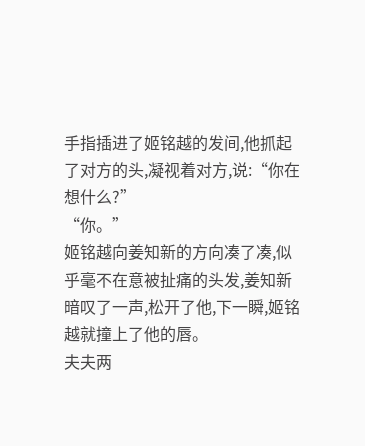手指插进了姬铭越的发间,他抓起了对方的头,凝视着对方,说:“你在想什么?”
“你。”
姬铭越向姜知新的方向凑了凑,似乎毫不在意被扯痛的头发,姜知新暗叹了一声,松开了他,下一瞬,姬铭越就撞上了他的唇。
夫夫两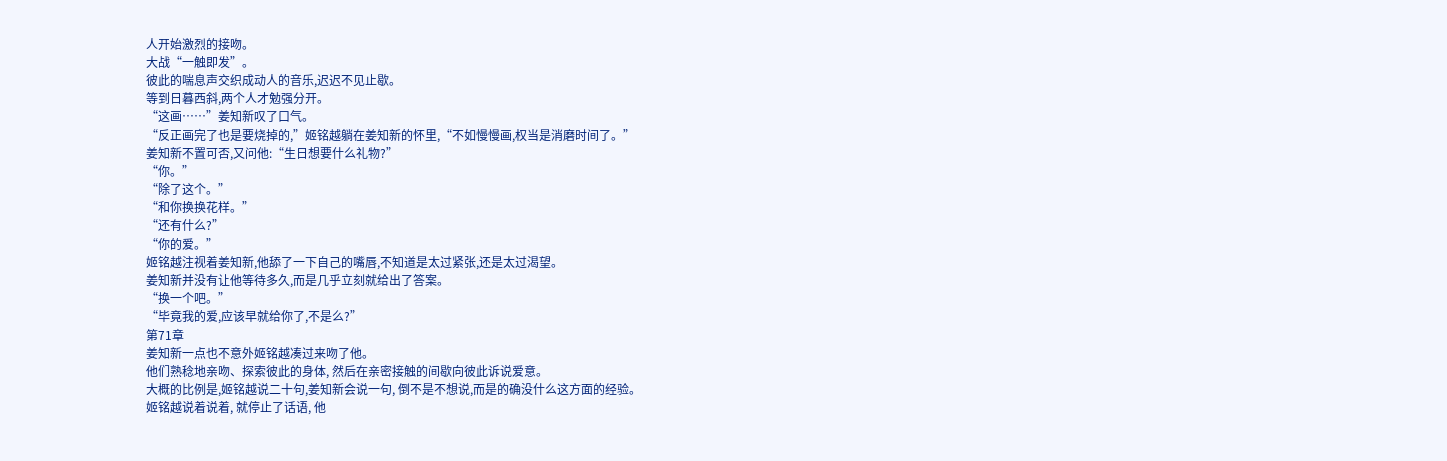人开始激烈的接吻。
大战“一触即发”。
彼此的喘息声交织成动人的音乐,迟迟不见止歇。
等到日暮西斜,两个人才勉强分开。
“这画……”姜知新叹了口气。
“反正画完了也是要烧掉的,”姬铭越躺在姜知新的怀里,“不如慢慢画,权当是消磨时间了。”
姜知新不置可否,又问他:“生日想要什么礼物?”
“你。”
“除了这个。”
“和你换换花样。”
“还有什么?”
“你的爱。”
姬铭越注视着姜知新,他舔了一下自己的嘴唇,不知道是太过紧张,还是太过渴望。
姜知新并没有让他等待多久,而是几乎立刻就给出了答案。
“换一个吧。”
“毕竟我的爱,应该早就给你了,不是么?”
第71章
姜知新一点也不意外姬铭越凑过来吻了他。
他们熟稔地亲吻、探索彼此的身体, 然后在亲密接触的间歇向彼此诉说爱意。
大概的比例是,姬铭越说二十句,姜知新会说一句, 倒不是不想说,而是的确没什么这方面的经验。
姬铭越说着说着, 就停止了话语, 他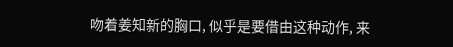吻着姜知新的胸口, 似乎是要借由这种动作, 来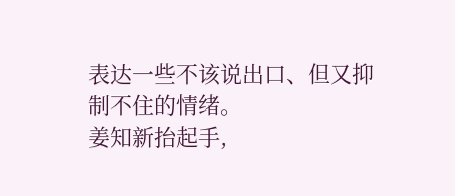表达一些不该说出口、但又抑制不住的情绪。
姜知新抬起手,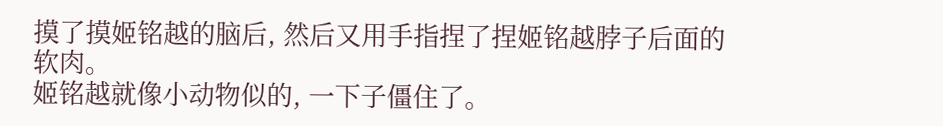摸了摸姬铭越的脑后, 然后又用手指捏了捏姬铭越脖子后面的软肉。
姬铭越就像小动物似的, 一下子僵住了。